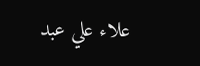علاء علي عبد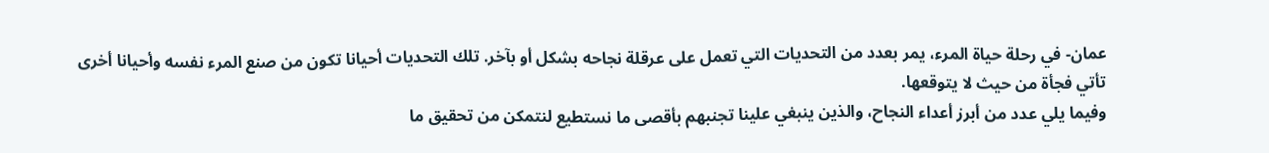عمان- في رحلة حياة المرء، يمر بعدد من التحديات التي تعمل على عرقلة نجاحه بشكل أو بآخر. تلك التحديات أحيانا تكون من صنع المرء نفسه وأحيانا أخرى تأتي فجأة من حيث لا يتوقعها.
وفيما يلي عدد من أبرز أعداء النجاح، والذين ينبغي علينا تجنبهم بأقصى ما نستطيع لنتمكن من تحقيق ما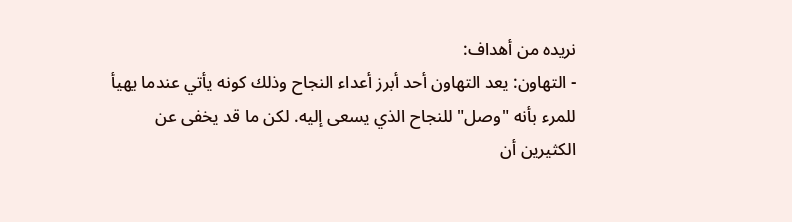نريده من أهداف:
- التهاون: يعد التهاون أحد أبرز أعداء النجاح وذلك كونه يأتي عندما يهيأ للمرء بأنه "وصل" للنجاح الذي يسعى إليه. لكن ما قد يخفى عن الكثيرين أن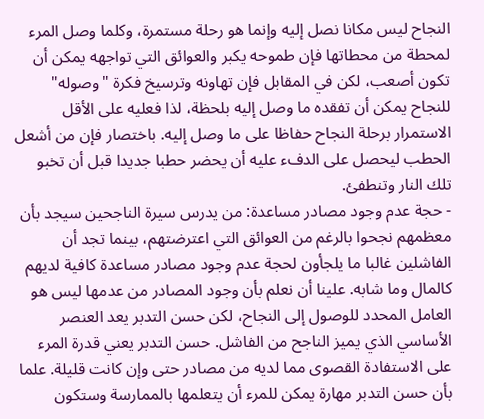النجاح ليس مكانا نصل إليه وإنما هو رحلة مستمرة، وكلما وصل المرء لمحطة من محطاتها فإن طموحه يكبر والعوائق التي تواجهه يمكن أن تكون أصعب، لكن في المقابل فإن تهاونه وترسيخ فكرة "وصوله" للنجاح يمكن أن تفقده ما وصل إليه بلحظة، لذا فعليه على الأقل
الاستمرار برحلة النجاح حفاظا على ما وصل إليه. باختصار فإن من أشعل الحطب ليحصل على الدفء عليه أن يحضر حطبا جديدا قبل أن تخبو تلك النار وتنطفئ.
- حجة عدم وجود مصادر مساعدة: من يدرس سيرة الناجحين سيجد بأن معظمهم نجحوا بالرغم من العوائق التي اعترضتهم، بينما تجد أن الفاشلين غالبا ما يلجأون لحجة عدم وجود مصادر مساعدة كافية لديهم كالمال وما شابه. علينا أن نعلم بأن وجود المصادر من عدمها ليس هو العامل المحدد للوصول إلى النجاح، لكن حسن التدبر يعد العنصر الأساسي الذي يميز الناجح من الفاشل. حسن التدبر يعني قدرة المرء على الاستفادة القصوى مما لديه من مصادر حتى وإن كانت قليلة. علما بأن حسن التدبر مهارة يمكن للمرء أن يتعلمها بالممارسة وستكون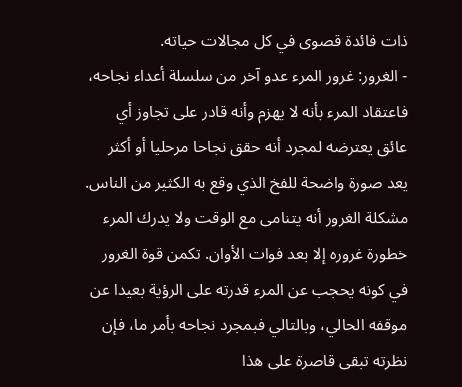ذات فائدة قصوى في كل مجالات حياته.
- الغرور: غرور المرء عدو آخر من سلسلة أعداء نجاحه، فاعتقاد المرء بأنه لا يهزم وأنه قادر على تجاوز أي عائق يعترضه لمجرد أنه حقق نجاحا مرحليا أو أكثر يعد صورة واضحة للفخ الذي وقع به الكثير من الناس. مشكلة الغرور أنه يتنامى مع الوقت ولا يدرك المرء خطورة غروره إلا بعد فوات الأوان. تكمن قوة الغرور في كونه يحجب عن المرء قدرته على الرؤية بعيدا عن موقفه الحالي، وبالتالي فبمجرد نجاحه بأمر ما، فإن نظرته تبقى قاصرة على هذا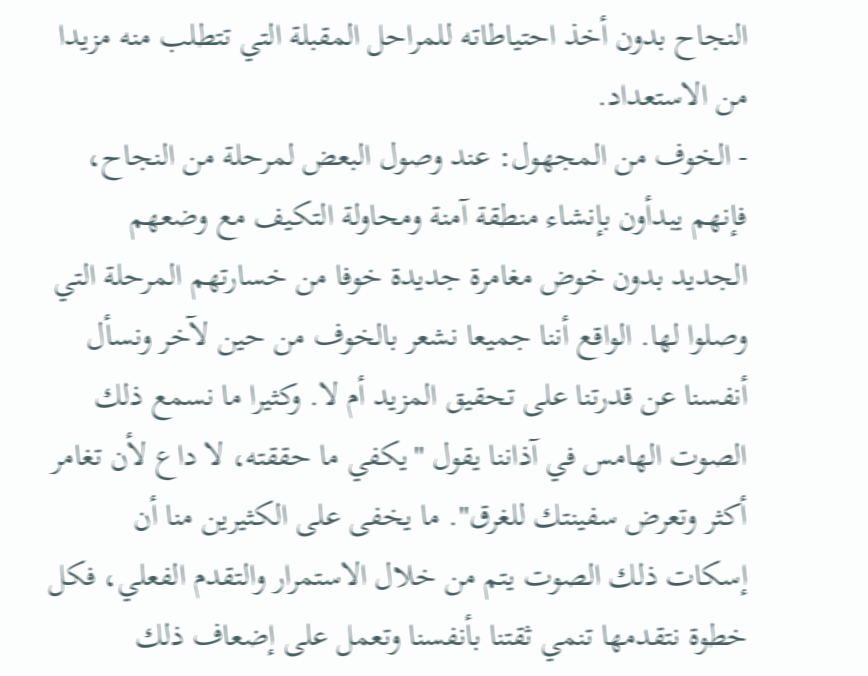النجاح بدون أخذ احتياطاته للمراحل المقبلة التي تتطلب منه مزيدا من الاستعداد.
- الخوف من المجهول: عند وصول البعض لمرحلة من النجاح، فإنهم يبدأون بإنشاء منطقة آمنة ومحاولة التكيف مع وضعهم الجديد بدون خوض مغامرة جديدة خوفا من خسارتهم المرحلة التي وصلوا لها. الواقع أننا جميعا نشعر بالخوف من حين لآخر ونسأل أنفسنا عن قدرتنا على تحقيق المزيد أم لا. وكثيرا ما نسمع ذلك الصوت الهامس في آذاننا يقول "يكفي ما حققته، لا داع لأن تغامر أكثر وتعرض سفينتك للغرق". ما يخفى على الكثيرين منا أن إسكات ذلك الصوت يتم من خلال الاستمرار والتقدم الفعلي، فكل خطوة نتقدمها تنمي ثقتنا بأنفسنا وتعمل على إضعاف ذلك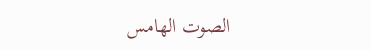الصوت الهامس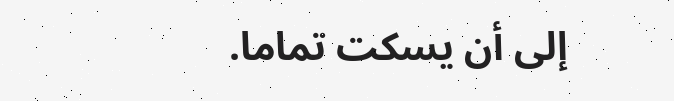إلى أن يسكت تماما.